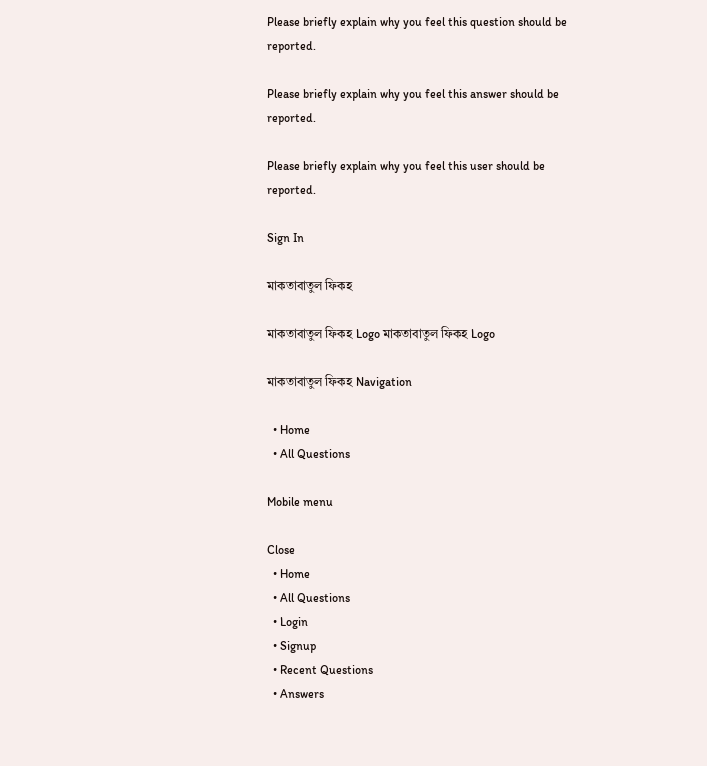Please briefly explain why you feel this question should be reported.

Please briefly explain why you feel this answer should be reported.

Please briefly explain why you feel this user should be reported.

Sign In

মাকতাবাতুল ফিকহ

মাকতাবাতুল ফিকহ Logo মাকতাবাতুল ফিকহ Logo

মাকতাবাতুল ফিকহ Navigation

  • Home
  • All Questions

Mobile menu

Close
  • Home
  • All Questions
  • Login
  • Signup
  • Recent Questions
  • Answers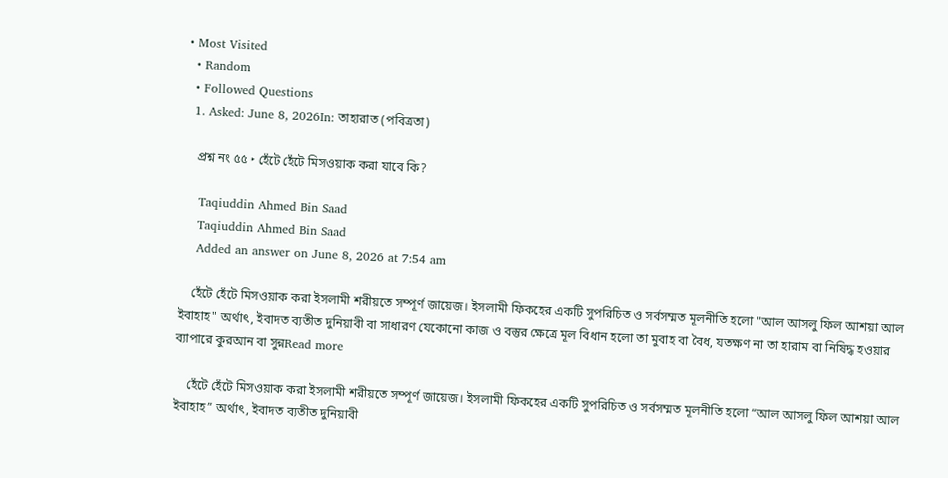• Most Visited
  • Random
  • Followed Questions
  1. Asked: June 8, 2026In: তাহারাত (পবিত্রতা)

    প্রশ্ন নং ৫৫ ‣ হেঁটে হেঁটে মিসওয়াক করা যাবে কি?

    Taqiuddin Ahmed Bin Saad
    Taqiuddin Ahmed Bin Saad
    Added an answer on June 8, 2026 at 7:54 am

    হেঁটে হেঁটে মিসওয়াক করা ইসলামী শরীয়তে সম্পূর্ণ জায়েজ। ইসলামী ফিকহের একটি সুপরিচিত ও সর্বসম্মত মূলনীতি হলো "আল আসলু ফিল আশয়া আল ইবাহাহ" অর্থাৎ, ইবাদত ব্যতীত দুনিয়াবী বা সাধারণ যেকোনো কাজ ও বস্তুর ক্ষেত্রে মূল বিধান হলো তা মুবাহ বা বৈধ, যতক্ষণ না তা হারাম বা নিষিদ্ধ হওয়ার ব্যাপারে কুরআন বা সুন্নRead more

    হেঁটে হেঁটে মিসওয়াক করা ইসলামী শরীয়তে সম্পূর্ণ জায়েজ। ইসলামী ফিকহের একটি সুপরিচিত ও সর্বসম্মত মূলনীতি হলো “আল আসলু ফিল আশয়া আল ইবাহাহ” অর্থাৎ, ইবাদত ব্যতীত দুনিয়াবী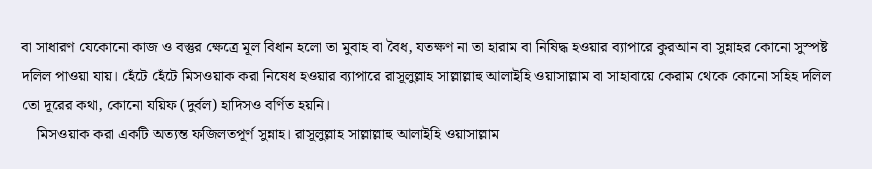বা সাধারণ যেকোনো কাজ ও বস্তুর ক্ষেত্রে মূল বিধান হলো তা মুবাহ বা বৈধ, যতক্ষণ না তা হারাম বা নিষিদ্ধ হওয়ার ব্যাপারে কুরআন বা সুন্নাহর কোনো সুস্পষ্ট দলিল পাওয়া যায়। হেঁটে হেঁটে মিসওয়াক করা নিষেধ হওয়ার ব্যাপারে রাসূলুল্লাহ সাল্লাল্লাহু আলাইহি ওয়াসাল্লাম বা সাহাবায়ে কেরাম থেকে কোনো সহিহ দলিল তো দূরের কথা, কোনো যয়িফ (দুর্বল) হাদিসও বর্ণিত হয়নি।
    মিসওয়াক করা একটি অত্যন্ত ফজিলতপূর্ণ সুন্নাহ। রাসূলুল্লাহ সাল্লাল্লাহু আলাইহি ওয়াসাল্লাম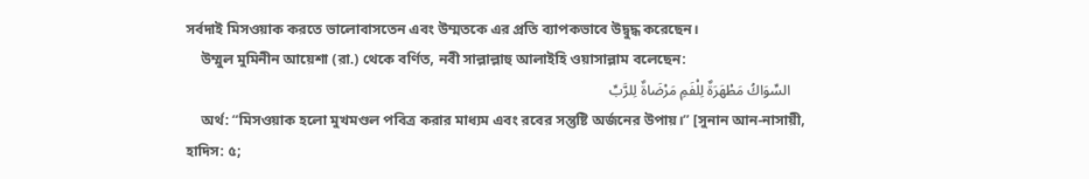সর্বদাই মিসওয়াক করতে ভালোবাসতেন এবং উম্মতকে এর প্রতি ব্যাপকভাবে উদ্বুদ্ধ করেছেন।
    উম্মুল মুমিনীন আয়েশা (রা.) থেকে বর্ণিত, নবী সাল্লাল্লাহু আলাইহি ওয়াসাল্লাম বলেছেন:
    السِّوَاكُ مَطْهَرَةٌ لِلْفَمِ مَرْضَاةٌ لِلرَّبِّ
    অর্থ: “মিসওয়াক হলো মুখমণ্ডল পবিত্র করার মাধ্যম এবং রবের সন্তুষ্টি অর্জনের উপায়।” [সুনান আন-নাসায়ী, হাদিস: ৫;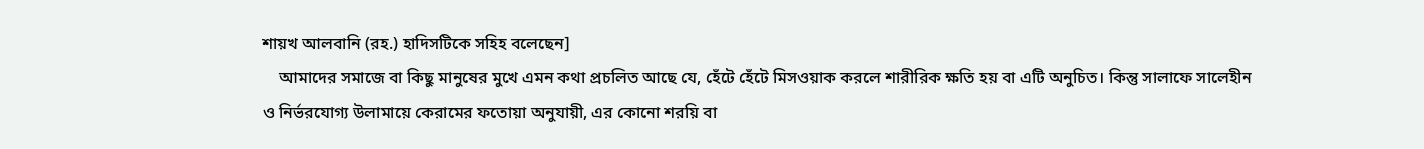শায়খ আলবানি (রহ.) হাদিসটিকে সহিহ বলেছেন]
    আমাদের সমাজে বা কিছু মানুষের মুখে এমন কথা প্রচলিত আছে যে, হেঁটে হেঁটে মিসওয়াক করলে শারীরিক ক্ষতি হয় বা এটি অনুচিত। কিন্তু সালাফে সালেহীন ও নির্ভরযোগ্য উলামায়ে কেরামের ফতোয়া অনুযায়ী, এর কোনো শরয়ি বা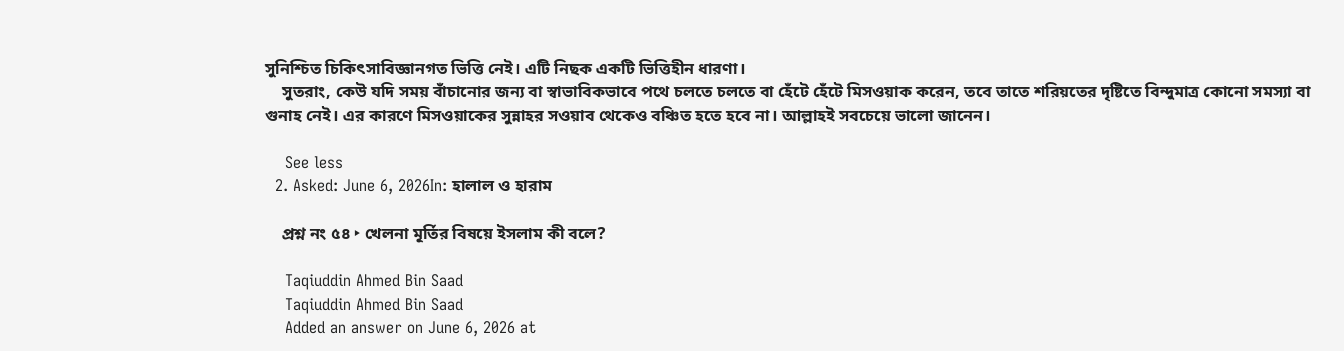সুনিশ্চিত চিকিৎসাবিজ্ঞানগত ভিত্তি নেই। এটি নিছক একটি ভিত্তিহীন ধারণা।
    সুতরাং, কেউ যদি সময় বাঁচানোর জন্য বা স্বাভাবিকভাবে পথে চলতে চলতে বা হেঁটে হেঁটে মিসওয়াক করেন, তবে তাতে শরিয়তের দৃষ্টিতে বিন্দুমাত্র কোনো সমস্যা বা গুনাহ নেই। এর কারণে মিসওয়াকের সুন্নাহর সওয়াব থেকেও বঞ্চিত হতে হবে না। আল্লাহই সবচেয়ে ভালো জানেন।

    See less
  2. Asked: June 6, 2026In: হালাল ও হারাম

    প্রশ্ন নং ৫৪ ‣ খেলনা মূর্তির বিষয়ে ইসলাম কী বলে?

    Taqiuddin Ahmed Bin Saad
    Taqiuddin Ahmed Bin Saad
    Added an answer on June 6, 2026 at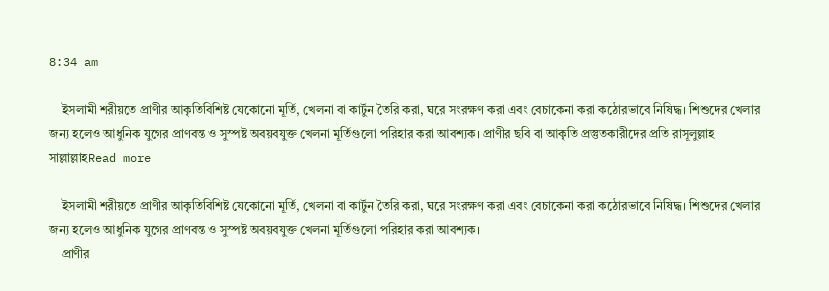8:34 am

    ইসলামী শরীয়তে প্রাণীর আকৃতিবিশিষ্ট যেকোনো মূর্তি, খেলনা বা কার্টুন তৈরি করা, ঘরে সংরক্ষণ করা এবং বেচাকেনা করা কঠোরভাবে নিষিদ্ধ। শিশুদের খেলার জন্য হলেও আধুনিক যুগের প্রাণবন্ত ও সুস্পষ্ট অবয়বযুক্ত খেলনা মূর্তিগুলো পরিহার করা আবশ্যক। প্রাণীর ছবি বা আকৃতি প্রস্তুতকারীদের প্রতি রাসূলুল্লাহ সাল্লাল্লাহRead more

    ইসলামী শরীয়তে প্রাণীর আকৃতিবিশিষ্ট যেকোনো মূর্তি, খেলনা বা কার্টুন তৈরি করা, ঘরে সংরক্ষণ করা এবং বেচাকেনা করা কঠোরভাবে নিষিদ্ধ। শিশুদের খেলার জন্য হলেও আধুনিক যুগের প্রাণবন্ত ও সুস্পষ্ট অবয়বযুক্ত খেলনা মূর্তিগুলো পরিহার করা আবশ্যক।
    প্রাণীর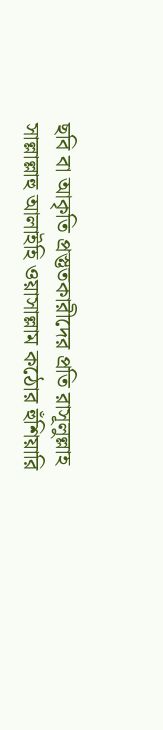ছবি বা আকৃতি প্রস্তুতকারীদের প্রতি রাসূলুল্লাহ সাল্লাল্লাহু আলাইহি ওয়াসাল্লাম কঠোর হুঁশিয়ারি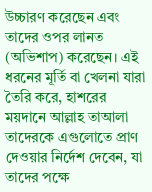উচ্চারণ করেছেন এবং তাদের ওপর লানত (অভিশাপ) করেছেন। এই ধরনের মূর্তি বা খেলনা যারা তৈরি করে, হাশরের ময়দানে আল্লাহ তাআলা তাদেরকে এগুলোতে প্রাণ দেওয়ার নির্দেশ দেবেন, যা তাদের পক্ষে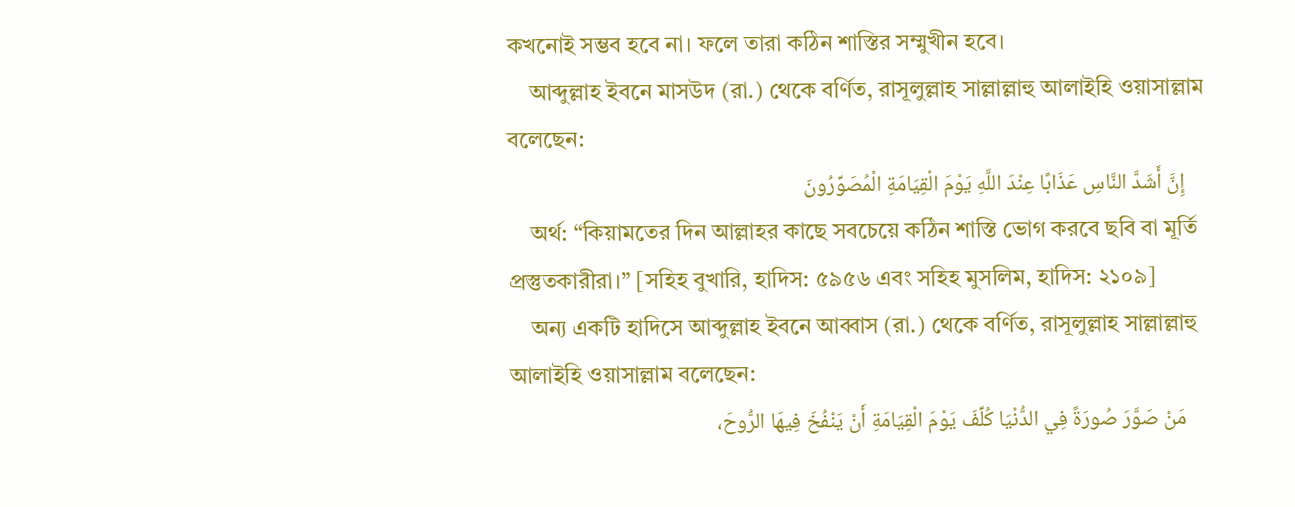কখনোই সম্ভব হবে না। ফলে তারা কঠিন শাস্তির সম্মুখীন হবে।
    আব্দুল্লাহ ইবনে মাসউদ (রা.) থেকে বর্ণিত, রাসূলুল্লাহ সাল্লাল্লাহু আলাইহি ওয়াসাল্লাম বলেছেন:
    إِنَّ أَشَدَّ النَّاسِ عَذَابًا عِنْدَ اللَّهِ يَوْمَ الْقِيَامَةِ الْمُصَوِّرُونَ
    অর্থ: “কিয়ামতের দিন আল্লাহর কাছে সবচেয়ে কঠিন শাস্তি ভোগ করবে ছবি বা মূর্তি প্রস্তুতকারীরা।” [সহিহ বুখারি, হাদিস: ৫৯৫৬ এবং সহিহ মুসলিম, হাদিস: ২১০৯]
    অন্য একটি হাদিসে আব্দুল্লাহ ইবনে আব্বাস (রা.) থেকে বর্ণিত, রাসূলুল্লাহ সাল্লাল্লাহু আলাইহি ওয়াসাল্লাম বলেছেন:
    مَنْ صَوَّرَ صُورَةً فِي الدُّنْيَا كُلِّفَ يَوْمَ الْقِيَامَةِ أَنْ يَنْفُخَ فِيهَا الرُّوحَ،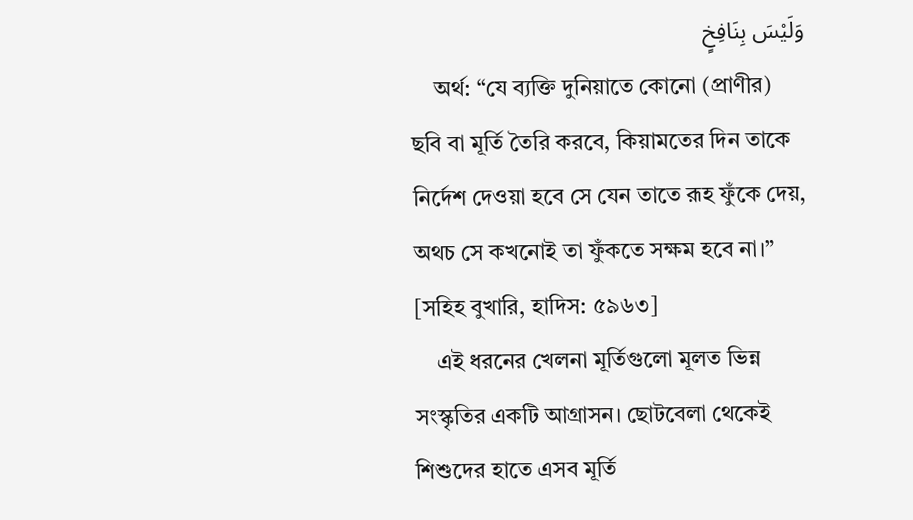وَلَيْسَ بِنَافِخٍ
    অর্থ: “যে ব্যক্তি দুনিয়াতে কোনো (প্রাণীর) ছবি বা মূর্তি তৈরি করবে, কিয়ামতের দিন তাকে নির্দেশ দেওয়া হবে সে যেন তাতে রূহ ফুঁকে দেয়, অথচ সে কখনোই তা ফুঁকতে সক্ষম হবে না।” [সহিহ বুখারি, হাদিস: ৫৯৬৩]
    এই ধরনের খেলনা মূর্তিগুলো মূলত ভিন্ন সংস্কৃতির একটি আগ্রাসন। ছোটবেলা থেকেই শিশুদের হাতে এসব মূর্তি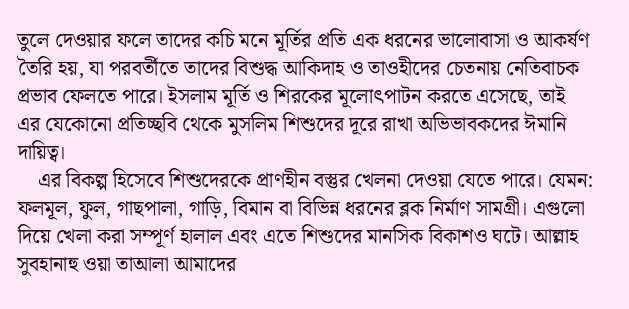তুলে দেওয়ার ফলে তাদের কচি মনে মূর্তির প্রতি এক ধরনের ভালোবাসা ও আকর্ষণ তৈরি হয়, যা পরবর্তীতে তাদের বিশুদ্ধ আকিদাহ ও তাওহীদের চেতনায় নেতিবাচক প্রভাব ফেলতে পারে। ইসলাম মূর্তি ও শিরকের মূলোৎপাটন করতে এসেছে, তাই এর যেকোনো প্রতিচ্ছবি থেকে মুসলিম শিশুদের দূরে রাখা অভিভাবকদের ঈমানি দায়িত্ব।
    এর বিকল্প হিসেবে শিশুদেরকে প্রাণহীন বস্তুর খেলনা দেওয়া যেতে পারে। যেমন: ফলমূল, ফুল, গাছপালা, গাড়ি, বিমান বা বিভিন্ন ধরনের ব্লক নির্মাণ সামগ্রী। এগুলো দিয়ে খেলা করা সম্পূর্ণ হালাল এবং এতে শিশুদের মানসিক বিকাশও ঘটে। আল্লাহ সুবহানাহু ওয়া তাআলা আমাদের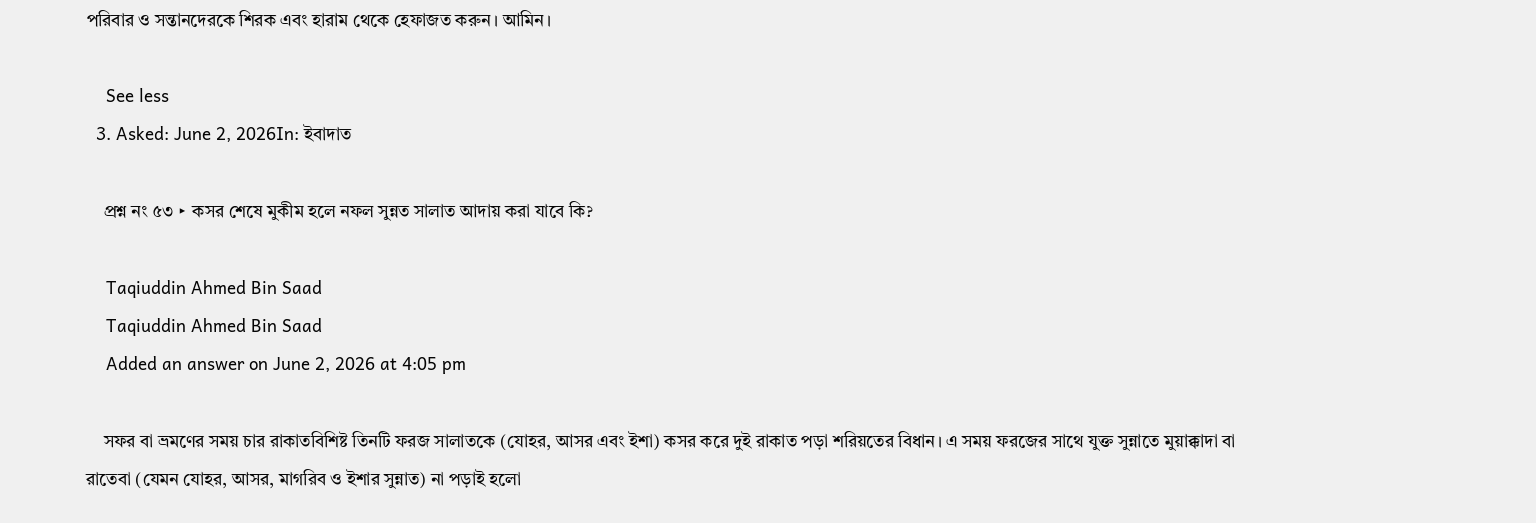পরিবার ও সন্তানদেরকে শিরক এবং হারাম থেকে হেফাজত করুন। আমিন।

    See less
  3. Asked: June 2, 2026In: ইবাদাত

    প্রশ্ন নং ৫৩ ‣ কসর শেষে মুকীম হলে নফল সুন্নত সালাত আদায় করা যাবে কি?

    Taqiuddin Ahmed Bin Saad
    Taqiuddin Ahmed Bin Saad
    Added an answer on June 2, 2026 at 4:05 pm

    সফর বা ভ্রমণের সময় চার রাকাতবিশিষ্ট তিনটি ফরজ সালাতকে (যোহর, আসর এবং ইশা) কসর করে দুই রাকাত পড়া শরিয়তের বিধান। এ সময় ফরজের সাথে যুক্ত সুন্নাতে মুয়াক্কাদা বা রাতেবা (যেমন যোহর, আসর, মাগরিব ও ইশার সুন্নাত) না পড়াই হলো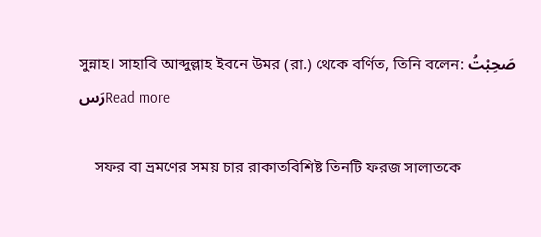সুন্নাহ। সাহাবি আব্দুল্লাহ ইবনে উমর (রা.) থেকে বর্ণিত, তিনি বলেন: صَحِبْتُ رَسRead more

    সফর বা ভ্রমণের সময় চার রাকাতবিশিষ্ট তিনটি ফরজ সালাতকে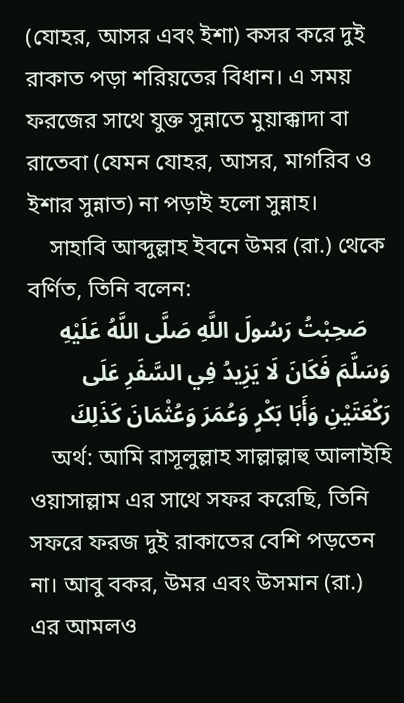(যোহর, আসর এবং ইশা) কসর করে দুই রাকাত পড়া শরিয়তের বিধান। এ সময় ফরজের সাথে যুক্ত সুন্নাতে মুয়াক্কাদা বা রাতেবা (যেমন যোহর, আসর, মাগরিব ও ইশার সুন্নাত) না পড়াই হলো সুন্নাহ।
    সাহাবি আব্দুল্লাহ ইবনে উমর (রা.) থেকে বর্ণিত, তিনি বলেন:
    صَحِبْتُ رَسُولَ اللَّهِ صَلَّى اللَّهُ عَلَيْهِ وَسَلَّمَ فَكَانَ لَا يَزِيدُ فِي السَّفَرِ عَلَى رَكْعَتَيْنِ وَأَبَا بَكْرٍ وَعُمَرَ وَعُثْمَانَ كَذَلِكَ
    অর্থ: আমি রাসূলুল্লাহ সাল্লাল্লাহু আলাইহি ওয়াসাল্লাম এর সাথে সফর করেছি, তিনি সফরে ফরজ দুই রাকাতের বেশি পড়তেন না। আবু বকর, উমর এবং উসমান (রা.) এর আমলও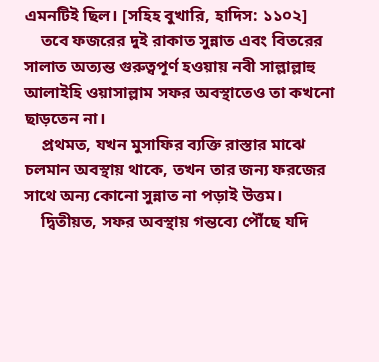এমনটিই ছিল। [সহিহ বুখারি, হাদিস: ১১০২]
    তবে ফজরের দুই রাকাত সুন্নাত এবং বিতরের সালাত অত্যন্ত গুরুত্বপূর্ণ হওয়ায় নবী সাল্লাল্লাহু আলাইহি ওয়াসাল্লাম সফর অবস্থাতেও তা কখনো ছাড়তেন না।
    প্রথমত, যখন মুসাফির ব্যক্তি রাস্তার মাঝে চলমান অবস্থায় থাকে, তখন তার জন্য ফরজের সাথে অন্য কোনো সুন্নাত না পড়াই উত্তম।
    দ্বিতীয়ত, সফর অবস্থায় গন্তব্যে পৌঁছে যদি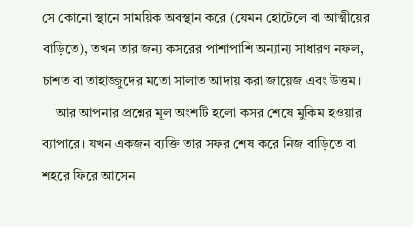সে কোনো স্থানে সাময়িক অবস্থান করে (যেমন হোটেলে বা আত্মীয়ের বাড়িতে), তখন তার জন্য কসরের পাশাপাশি অন্যান্য সাধারণ নফল, চাশত বা তাহাজ্জুদের মতো সালাত আদায় করা জায়েজ এবং উত্তম।
    আর আপনার প্রশ্নের মূল অংশটি হলো কসর শেষে মুকিম হওয়ার ব্যাপারে। যখন একজন ব্যক্তি তার সফর শেষ করে নিজ বাড়িতে বা শহরে ফিরে আসেন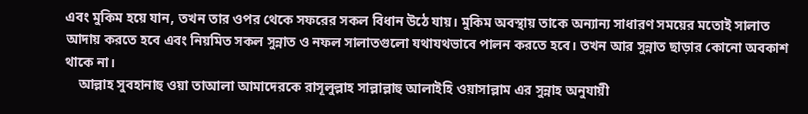এবং মুকিম হয়ে যান, তখন তার ওপর থেকে সফরের সকল বিধান উঠে যায়। মুকিম অবস্থায় তাকে অন্যান্য সাধারণ সময়ের মতোই সালাত আদায় করতে হবে এবং নিয়মিত সকল সুন্নাত ও নফল সালাতগুলো যথাযথভাবে পালন করতে হবে। তখন আর সুন্নাত ছাড়ার কোনো অবকাশ থাকে না।
    আল্লাহ সুবহানাহু ওয়া তাআলা আমাদেরকে রাসূলুল্লাহ সাল্লাল্লাহু আলাইহি ওয়াসাল্লাম এর সুন্নাহ অনুযায়ী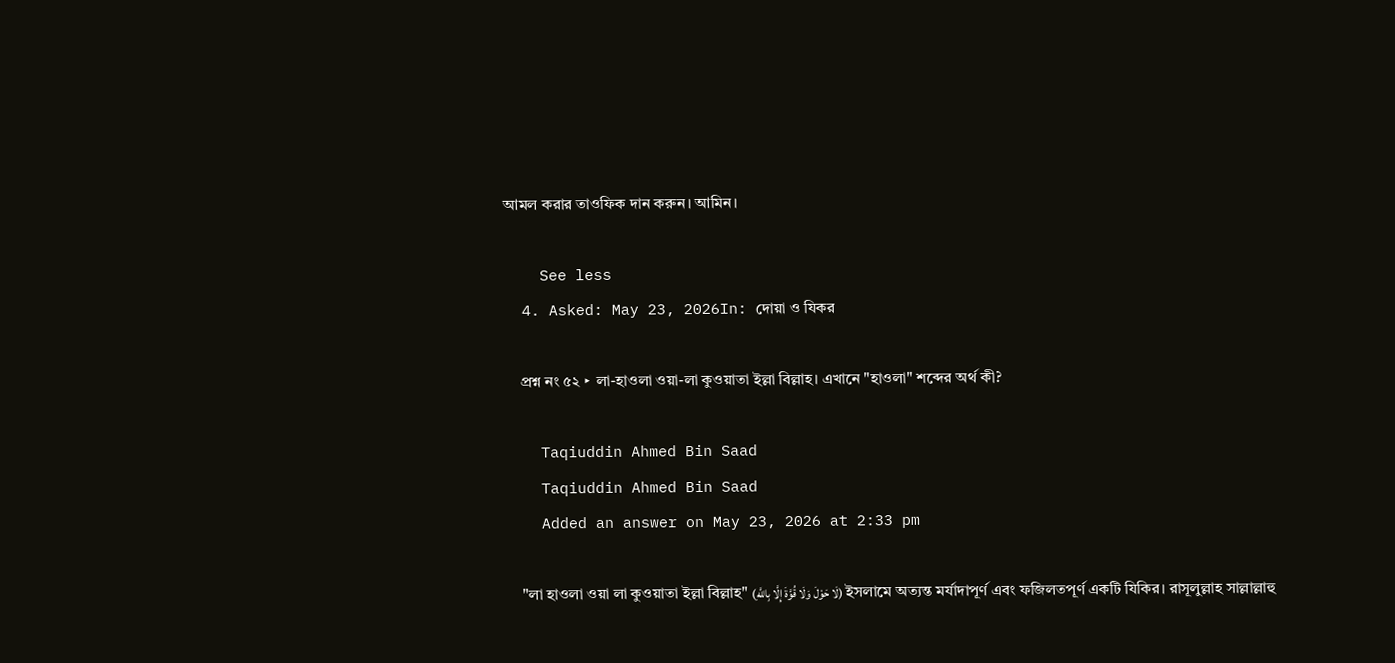আমল করার তাওফিক দান করুন। আমিন।

    See less
  4. Asked: May 23, 2026In: দোয়া ও যিকর

    প্রশ্ন নং ৫২ ‣ লা-হাওলা ওয়া-লা কুওয়াতা ইল্লা বিল্লাহ। এখানে "হাওলা" শব্দের অর্থ কী?

    Taqiuddin Ahmed Bin Saad
    Taqiuddin Ahmed Bin Saad
    Added an answer on May 23, 2026 at 2:33 pm

    "লা হাওলা ওয়া লা কুওয়াতা ইল্লা বিল্লাহ" (لَا حَوْلَ وَلَا قُوَّةَ إِلَّا بِاللَّهِ) ইসলামে অত্যন্ত মর্যাদাপূর্ণ এবং ফজিলতপূর্ণ একটি যিকির। রাসূলুল্লাহ সাল্লাল্লাহু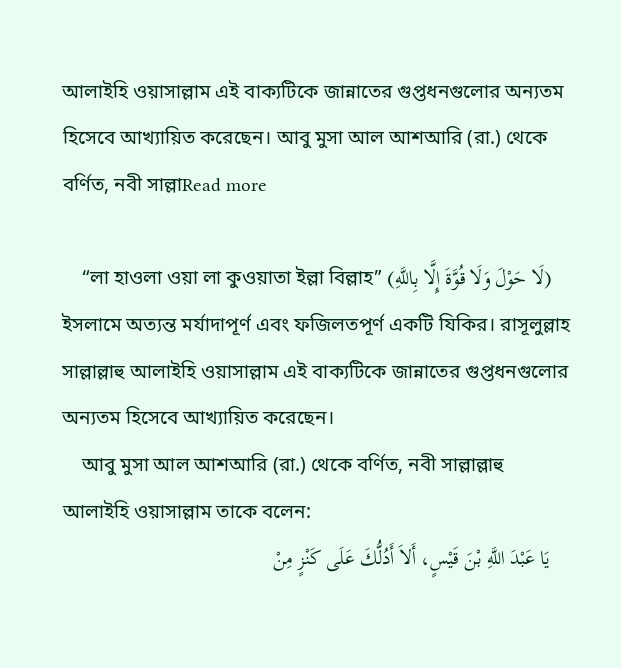আলাইহি ওয়াসাল্লাম এই বাক্যটিকে জান্নাতের গুপ্তধনগুলোর অন্যতম হিসেবে আখ্যায়িত করেছেন। আবু মুসা আল আশআরি (রা.) থেকে বর্ণিত, নবী সাল্লাRead more

    “লা হাওলা ওয়া লা কুওয়াতা ইল্লা বিল্লাহ” (لَا حَوْلَ وَلَا قُوَّةَ إِلَّا بِاللَّهِ) ইসলামে অত্যন্ত মর্যাদাপূর্ণ এবং ফজিলতপূর্ণ একটি যিকির। রাসূলুল্লাহ সাল্লাল্লাহু আলাইহি ওয়াসাল্লাম এই বাক্যটিকে জান্নাতের গুপ্তধনগুলোর অন্যতম হিসেবে আখ্যায়িত করেছেন।
    আবু মুসা আল আশআরি (রা.) থেকে বর্ণিত, নবী সাল্লাল্লাহু আলাইহি ওয়াসাল্লাম তাকে বলেন:
    يَا عَبْدَ اللَّهِ بْنَ قَيْسٍ، أَلاَ أَدُلُّكَ عَلَى كَنْزٍ مِنْ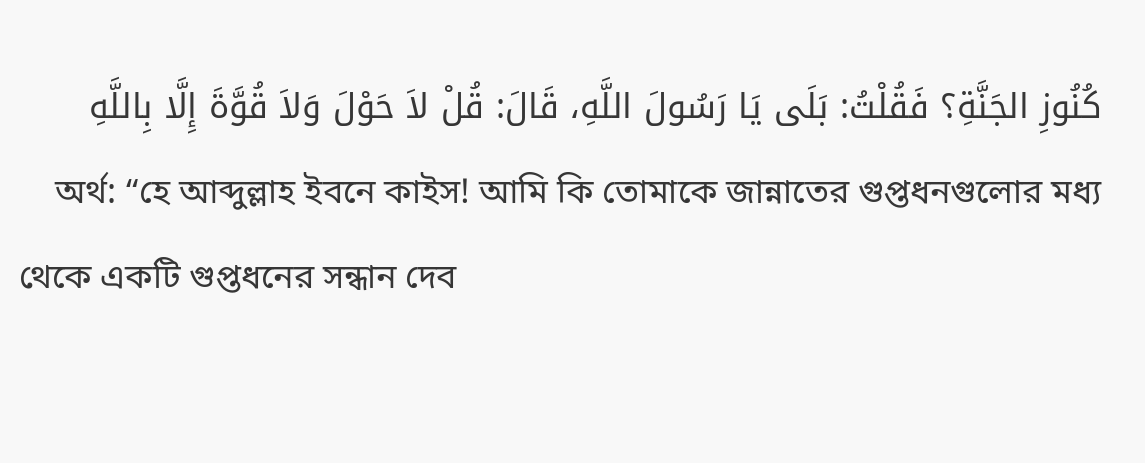كُنُوزِ الجَنَّةِ؟ فَقُلْتُ: بَلَى يَا رَسُولَ اللَّهِ، قَالَ: قُلْ لاَ حَوْلَ وَلاَ قُوَّةَ إِلَّا بِاللَّهِ
    অর্থ: “হে আব্দুল্লাহ ইবনে কাইস! আমি কি তোমাকে জান্নাতের গুপ্তধনগুলোর মধ্য থেকে একটি গুপ্তধনের সন্ধান দেব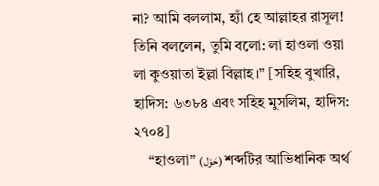না? আমি বললাম, হ্যাঁ হে আল্লাহর রাসূল! তিনি বললেন, তুমি বলো: লা হাওলা ওয়া লা কুওয়াতা ইল্লা বিল্লাহ।” [সহিহ বুখারি, হাদিস: ৬৩৮৪ এবং সহিহ মুসলিম, হাদিস: ২৭০৪]
    “হাওলা” (حَوْل) শব্দটির আভিধানিক অর্থ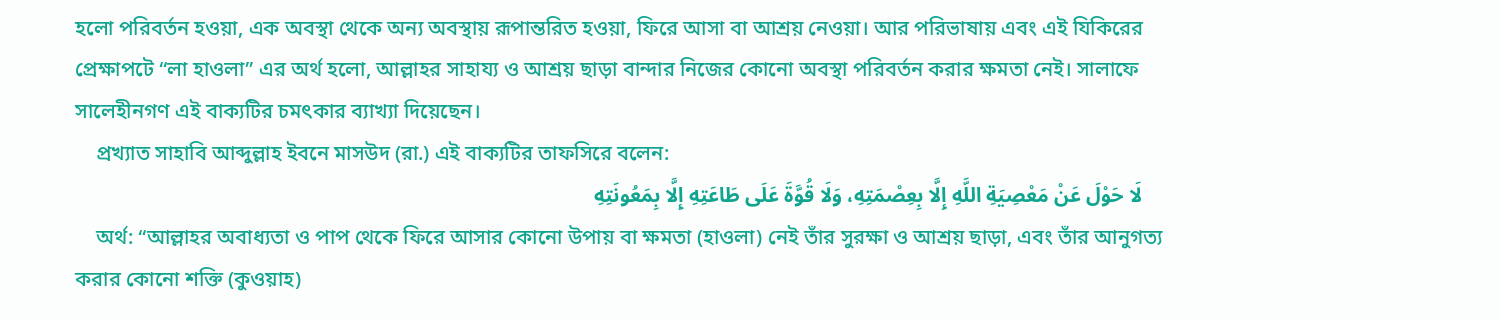হলো পরিবর্তন হওয়া, এক অবস্থা থেকে অন্য অবস্থায় রূপান্তরিত হওয়া, ফিরে আসা বা আশ্রয় নেওয়া। আর পরিভাষায় এবং এই যিকিরের প্রেক্ষাপটে “লা হাওলা” এর অর্থ হলো, আল্লাহর সাহায্য ও আশ্রয় ছাড়া বান্দার নিজের কোনো অবস্থা পরিবর্তন করার ক্ষমতা নেই। সালাফে সালেহীনগণ এই বাক্যটির চমৎকার ব্যাখ্যা দিয়েছেন।
    প্রখ্যাত সাহাবি আব্দুল্লাহ ইবনে মাসউদ (রা.) এই বাক্যটির তাফসিরে বলেন:
    لَا حَوْلَ عَنْ مَعْصِيَةِ اللَّهِ إِلَّا بِعِصْمَتِهِ، وَلَا قُوَّةَ عَلَى طَاعَتِهِ إِلَّا بِمَعُونَتِهِ
    অর্থ: “আল্লাহর অবাধ্যতা ও পাপ থেকে ফিরে আসার কোনো উপায় বা ক্ষমতা (হাওলা) নেই তাঁর সুরক্ষা ও আশ্রয় ছাড়া, এবং তাঁর আনুগত্য করার কোনো শক্তি (কুওয়াহ)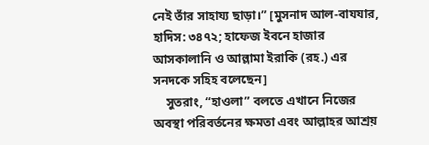নেই তাঁর সাহায্য ছাড়া।” [মুসনাদ আল-বাযযার, হাদিস: ৩৪৭২; হাফেজ ইবনে হাজার আসকালানি ও আল্লামা ইরাকি (রহ.) এর সনদকে সহিহ বলেছেন]
    সুতরাং, “হাওলা” বলতে এখানে নিজের অবস্থা পরিবর্তনের ক্ষমতা এবং আল্লাহর আশ্রয়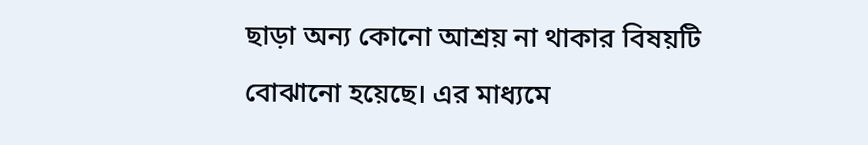ছাড়া অন্য কোনো আশ্রয় না থাকার বিষয়টি বোঝানো হয়েছে। এর মাধ্যমে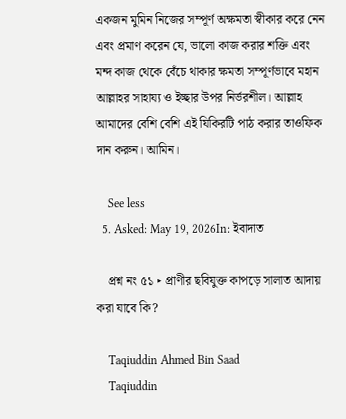একজন মুমিন নিজের সম্পূর্ণ অক্ষমতা স্বীকার করে নেন এবং প্রমাণ করেন যে, ভালো কাজ করার শক্তি এবং মন্দ কাজ থেকে বেঁচে থাকার ক্ষমতা সম্পূর্ণভাবে মহান আল্লাহর সাহায্য ও ইচ্ছার উপর নির্ভরশীল। আল্লাহ আমাদের বেশি বেশি এই যিকিরটি পাঠ করার তাওফিক দান করুন। আমিন।

    See less
  5. Asked: May 19, 2026In: ইবাদাত

    প্রশ্ন নং ৫১ ‣ প্রাণীর ছবিযুক্ত কাপড়ে সালাত আদায় করা যাবে কি?

    Taqiuddin Ahmed Bin Saad
    Taqiuddin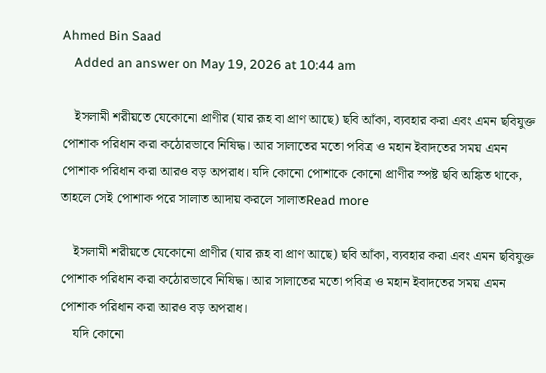Ahmed Bin Saad
    Added an answer on May 19, 2026 at 10:44 am

    ইসলামী শরীয়তে যেকোনো প্রাণীর (যার রূহ বা প্রাণ আছে) ছবি আঁকা, ব্যবহার করা এবং এমন ছবিযুক্ত পোশাক পরিধান করা কঠোরভাবে নিষিদ্ধ। আর সালাতের মতো পবিত্র ও মহান ইবাদতের সময় এমন পোশাক পরিধান করা আরও বড় অপরাধ। যদি কোনো পোশাকে কোনো প্রাণীর স্পষ্ট ছবি অঙ্কিত থাকে, তাহলে সেই পোশাক পরে সালাত আদায় করলে সালাতRead more

    ইসলামী শরীয়তে যেকোনো প্রাণীর (যার রূহ বা প্রাণ আছে) ছবি আঁকা, ব্যবহার করা এবং এমন ছবিযুক্ত পোশাক পরিধান করা কঠোরভাবে নিষিদ্ধ। আর সালাতের মতো পবিত্র ও মহান ইবাদতের সময় এমন পোশাক পরিধান করা আরও বড় অপরাধ।
    যদি কোনো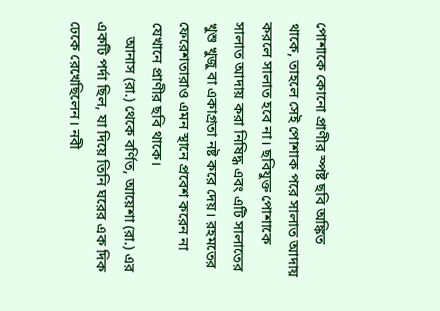পোশাকে কোনো প্রাণীর স্পষ্ট ছবি অঙ্কিত থাকে, তাহলে সেই পোশাক পরে সালাত আদায় করলে সালাত হবে না। ছবিযুক্ত পোশাকে সালাত আদায় করা নিষিদ্ধ এবং এটি সালাতের খুশু খুজু বা একাগ্রতা নষ্ট করে দেয়। রহমতের ফেরেশতারাও এমন স্থানে প্রবেশ করেন না যেখানে প্রাণীর ছবি থাকে।
    আনাস (রা.) থেকে বর্ণিত, আয়েশা (রা.) এর একটি পর্দা ছিল, যা দিয়ে তিনি ঘরের এক দিক ঢেকে রেখেছিলেন। নবী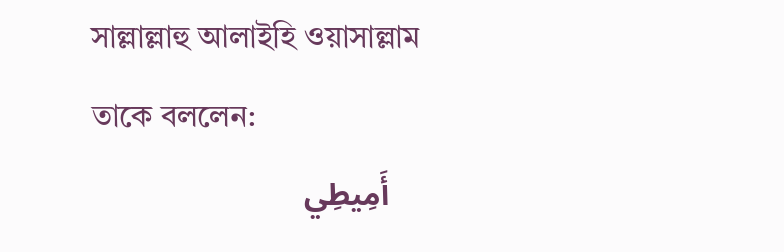সাল্লাল্লাহু আলাইহি ওয়াসাল্লাম তাকে বললেন:
    أَمِيطِي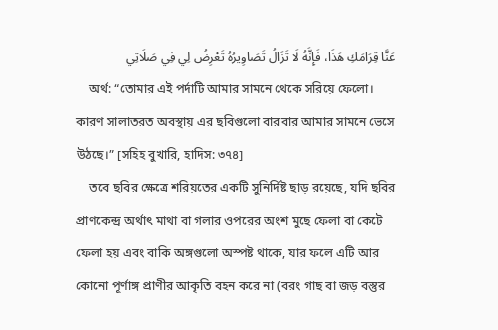عَنَّا قِرَامَكِ هَذَا، فَإِنَّهُ لَا تَزَالُ تَصَاوِيرُهُ تَعْرِضُ لِي فِي صَلَاتِي
    অর্থ: “তোমার এই পর্দাটি আমার সামনে থেকে সরিয়ে ফেলো। কারণ সালাতরত অবস্থায় এর ছবিগুলো বারবার আমার সামনে ভেসে উঠছে।” [সহিহ বুখারি, হাদিস: ৩৭৪]
    তবে ছবির ক্ষেত্রে শরিয়তের একটি সুনির্দিষ্ট ছাড় রয়েছে, যদি ছবির প্রাণকেন্দ্র অর্থাৎ মাথা বা গলার ওপরের অংশ মুছে ফেলা বা কেটে ফেলা হয় এবং বাকি অঙ্গগুলো অস্পষ্ট থাকে, যার ফলে এটি আর কোনো পূর্ণাঙ্গ প্রাণীর আকৃতি বহন করে না (বরং গাছ বা জড় বস্তুর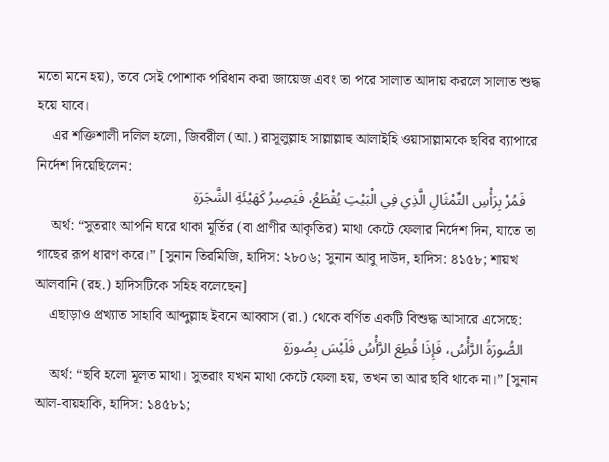মতো মনে হয়), তবে সেই পোশাক পরিধান করা জায়েজ এবং তা পরে সালাত আদায় করলে সালাত শুদ্ধ হয়ে যাবে।
    এর শক্তিশালী দলিল হলো, জিবরীল (আ.) রাসূলুল্লাহ সাল্লাল্লাহু আলাইহি ওয়াসাল্লামকে ছবির ব্যাপারে নির্দেশ দিয়েছিলেন:
    فَمُرْ بِرَأْسِ التِّمْثَالِ الَّذِي فِي الْبَيْتِ يُقْطَعُ، فَيَصِيرُ كَهَيْئَةِ الشَّجَرَةِ
    অর্থ: “সুতরাং আপনি ঘরে থাকা মূর্তির (বা প্রাণীর আকৃতির) মাথা কেটে ফেলার নির্দেশ দিন, যাতে তা গাছের রূপ ধারণ করে।” [সুনান তিরমিজি, হাদিস: ২৮০৬; সুনান আবু দাউদ, হাদিস: ৪১৫৮; শায়খ আলবানি (রহ.) হাদিসটিকে সহিহ বলেছেন]
    এছাড়াও প্রখ্যাত সাহাবি আব্দুল্লাহ ইবনে আব্বাস (রা.) থেকে বর্ণিত একটি বিশুদ্ধ আসারে এসেছে:
    الصُّورَةُ الرَّأْسُ، فَإِذَا قُطِعَ الرَّأْسُ فَلَيْسَ بِصُورَةٍ
    অর্থ: “ছবি হলো মূলত মাথা। সুতরাং যখন মাথা কেটে ফেলা হয়, তখন তা আর ছবি থাকে না।” [সুনান আল-বায়হাকি, হাদিস: ১৪৫৮১;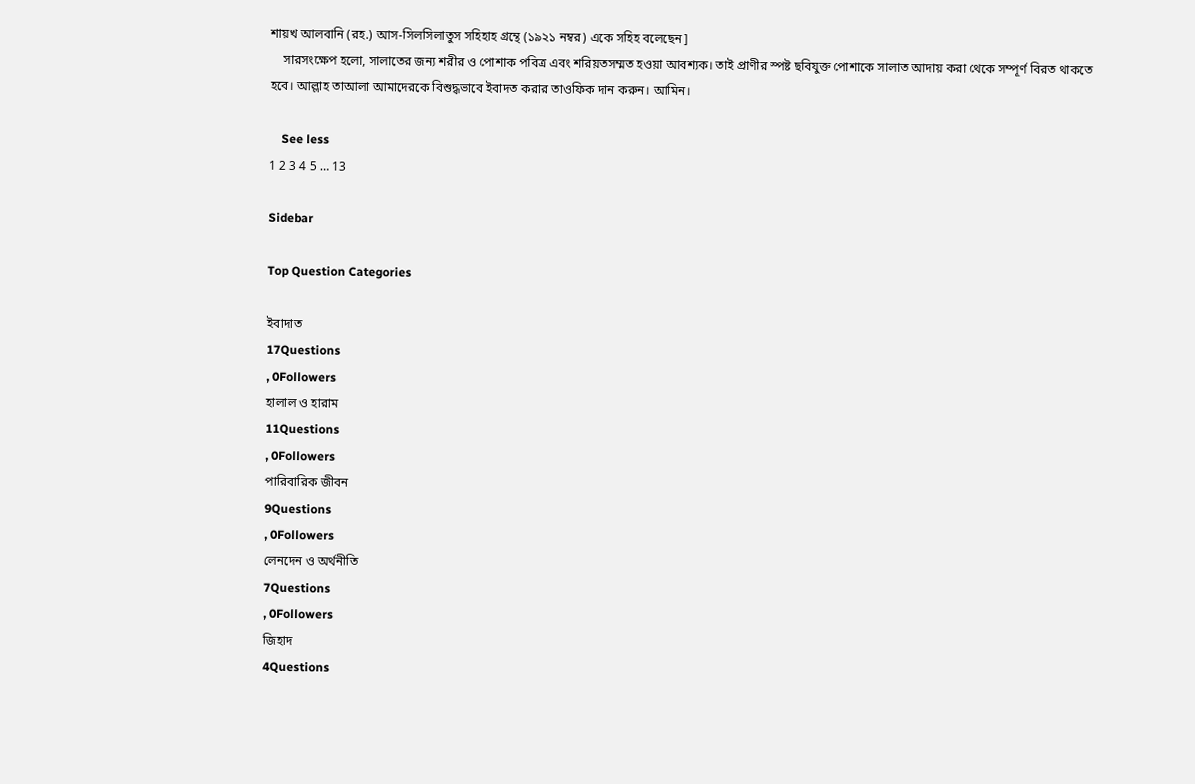শায়খ আলবানি (রহ.) আস-সিলসিলাতুস সহিহাহ গ্রন্থে (১৯২১ নম্বর) একে সহিহ বলেছেন]
    সারসংক্ষেপ হলো, সালাতের জন্য শরীর ও পোশাক পবিত্র এবং শরিয়তসম্মত হওয়া আবশ্যক। তাই প্রাণীর স্পষ্ট ছবিযুক্ত পোশাকে সালাত আদায় করা থেকে সম্পূর্ণ বিরত থাকতে হবে। আল্লাহ তাআলা আমাদেরকে বিশুদ্ধভাবে ইবাদত করার তাওফিক দান করুন। আমিন।

    See less
1 2 3 4 5 … 13

Sidebar

Top Question Categories

ইবাদাত
17Questions
, 0Followers
হালাল ও হারাম
11Questions
, 0Followers
পারিবারিক জীবন
9Questions
, 0Followers
লেনদেন ও অর্থনীতি
7Questions
, 0Followers
জিহাদ
4Questions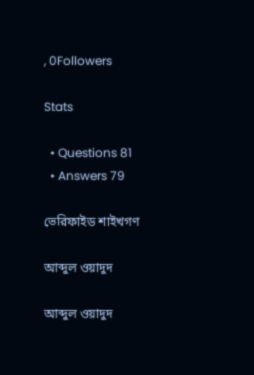, 0Followers

Stats

  • Questions 81
  • Answers 79

ভেরিফাইড শাইখগণ

আব্দুল ওয়াদুদ

আব্দুল ওয়াদুদ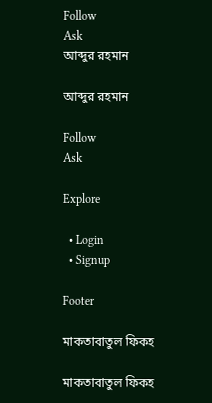Follow
Ask
আব্দুর রহমান

আব্দুর রহমান

Follow
Ask

Explore

  • Login
  • Signup

Footer

মাকতাবাতুল ফিকহ

মাকতাবাতুল ফিকহ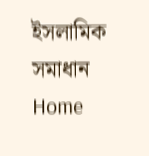ইসলামিক সমাধান
Home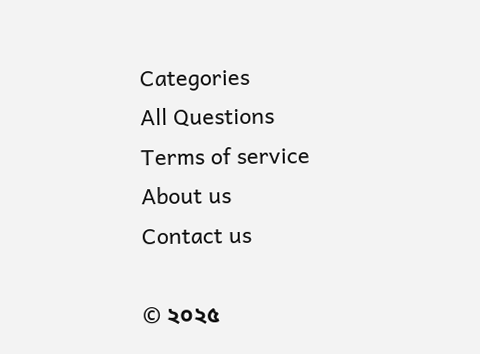Categories
All Questions
Terms of service
About us
Contact us

© ২০২৫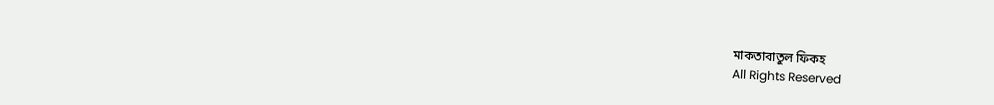মাকতাবাতুল ফিকহ
All Rights Reserved